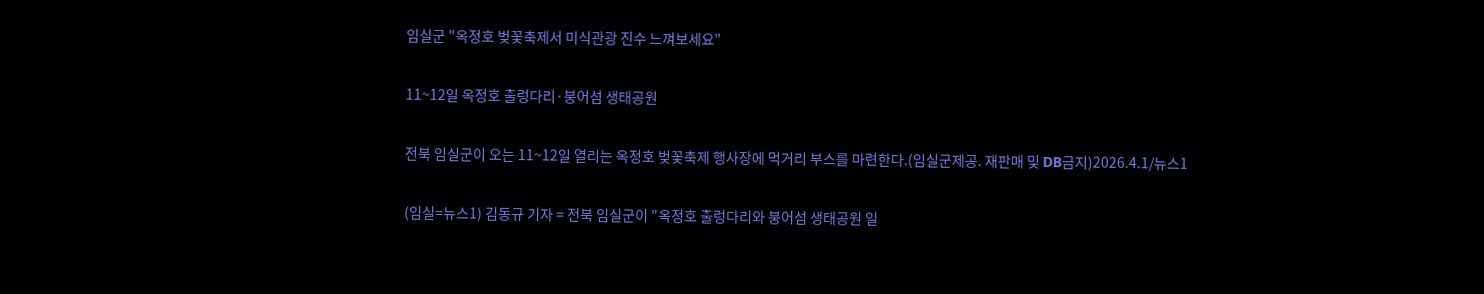임실군 "옥정호 벚꽃축제서 미식관광 진수 느껴보세요"

11~12일 옥정호 출렁다리·붕어섬 생태공원

전북 임실군이 오는 11~12일 열리는 옥정호 벚꽃축제 행사장에 먹거리 부스를 마련한다.(임실군제공. 재판매 및 DB금지)2026.4.1/뉴스1

(임실=뉴스1) 김동규 기자 = 전북 임실군이 "옥정호 출렁다리와 붕어섬 생태공원 일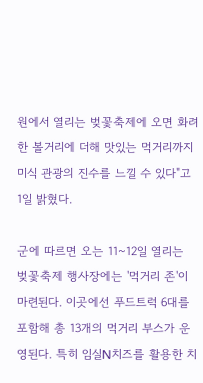원에서 열리는 벚꽃축제에 오면 화려한 볼거리에 더해 맛있는 먹거리까지 미식 관광의 진수를 느낄 수 있다"고 1일 밝혔다.

군에 따르면 오는 11~12일 열리는 벚꽃축제 행사장에는 '먹거리 존'이 마련된다. 이곳에선 푸드트럭 6대를 포함해 총 13개의 먹거리 부스가 운영된다. 특히 임실N치즈를 활용한 치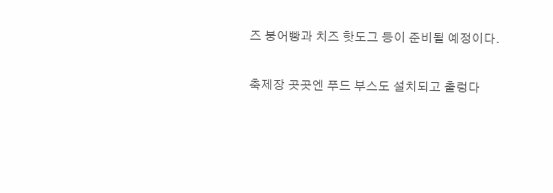즈 붕어빵과 치즈 핫도그 등이 준비될 예정이다.

축제장 곳곳엔 푸드 부스도 설치되고 출렁다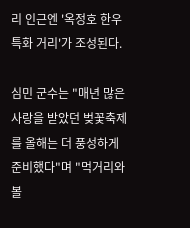리 인근엔 '옥정호 한우 특화 거리'가 조성된다.

심민 군수는 "매년 많은 사랑을 받았던 벚꽃축제를 올해는 더 풍성하게 준비했다"며 "먹거리와 볼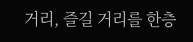거리, 즐길 거리를 한층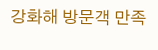강화해 방문객 만족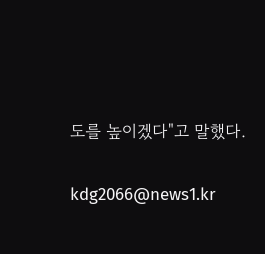도를 높이겠다"고 말했다.

kdg2066@news1.kr